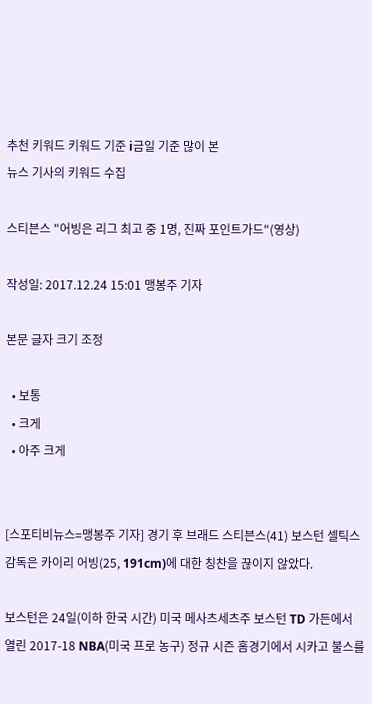추천 키워드 키워드 기준 i금일 기준 많이 본
뉴스 기사의 키워드 수집

스티븐스 "어빙은 리그 최고 중 1명, 진짜 포인트가드"(영상)

작성일: 2017.12.24 15:01 맹봉주 기자

본문 글자 크기 조정

  • 보통
  • 크게
  • 아주 크게


[스포티비뉴스=맹봉주 기자] 경기 후 브래드 스티븐스(41) 보스턴 셀틱스 감독은 카이리 어빙(25, 191cm)에 대한 칭찬을 끊이지 않았다.

보스턴은 24일(이하 한국 시간) 미국 메사츠세츠주 보스턴 TD 가든에서 열린 2017-18 NBA(미국 프로 농구) 정규 시즌 홈경기에서 시카고 불스를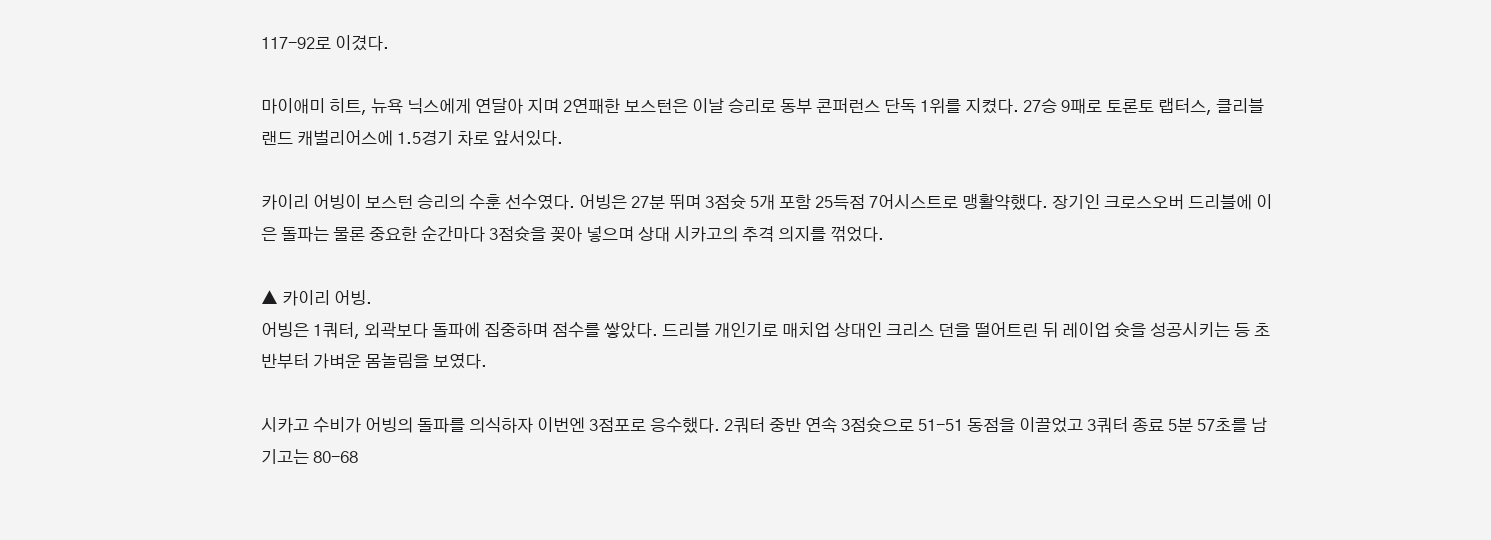117-92로 이겼다.

마이애미 히트, 뉴욕 닉스에게 연달아 지며 2연패한 보스턴은 이날 승리로 동부 콘퍼런스 단독 1위를 지켰다. 27승 9패로 토론토 랩터스, 클리블랜드 캐벌리어스에 1.5경기 차로 앞서있다.

카이리 어빙이 보스턴 승리의 수훈 선수였다. 어빙은 27분 뛰며 3점슛 5개 포함 25득점 7어시스트로 맹활약했다. 장기인 크로스오버 드리블에 이은 돌파는 물론 중요한 순간마다 3점슛을 꽂아 넣으며 상대 시카고의 추격 의지를 꺾었다.

▲ 카이리 어빙.
어빙은 1쿼터, 외곽보다 돌파에 집중하며 점수를 쌓았다. 드리블 개인기로 매치업 상대인 크리스 던을 떨어트린 뒤 레이업 슛을 성공시키는 등 초반부터 가벼운 몸놀림을 보였다.

시카고 수비가 어빙의 돌파를 의식하자 이번엔 3점포로 응수했다. 2쿼터 중반 연속 3점슛으로 51-51 동점을 이끌었고 3쿼터 종료 5분 57초를 남기고는 80-68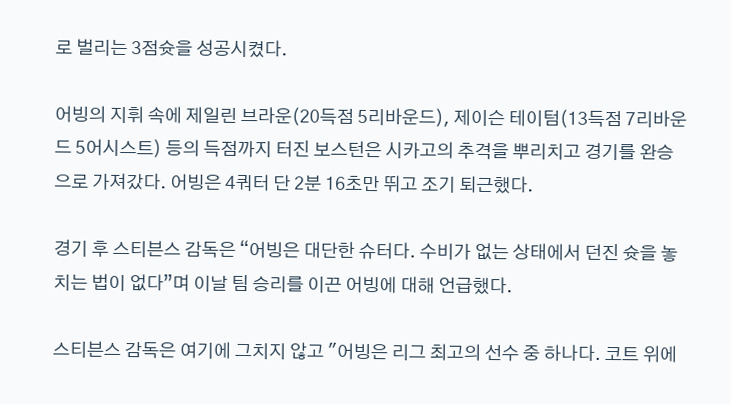로 벌리는 3점슛을 성공시켰다.

어빙의 지휘 속에 제일린 브라운(20득점 5리바운드), 제이슨 테이텀(13득점 7리바운드 5어시스트) 등의 득점까지 터진 보스턴은 시카고의 추격을 뿌리치고 경기를 완승으로 가져갔다. 어빙은 4쿼터 단 2분 16초만 뛰고 조기 퇴근했다.

경기 후 스티븐스 감독은 “어빙은 대단한 슈터다. 수비가 없는 상태에서 던진 슛을 놓치는 법이 없다”며 이날 팀 승리를 이끈 어빙에 대해 언급했다.

스티븐스 감독은 여기에 그치지 않고 "어빙은 리그 최고의 선수 중 하나다. 코트 위에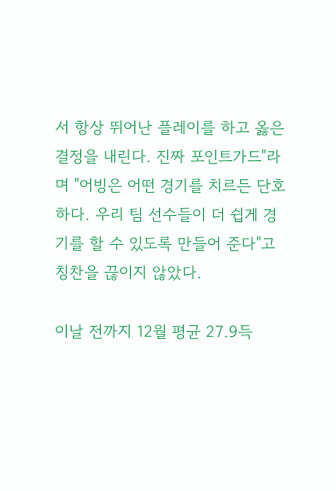서 항상 뛰어난 플레이를 하고 옳은 결정을 내린다. 진짜 포인트가드"라며 "어빙은 어떤 경기를 치르든 단호하다. 우리 팀 선수들이 더 쉽게 경기를 할 수 있도록 만들어 준다"고 칭찬을 끊이지 않았다.

이날 전까지 12월 평균 27.9득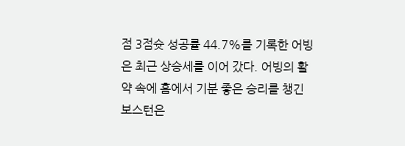점 3점슛 성공률 44.7%를 기록한 어빙은 최근 상승세를 이어 갔다. 어빙의 활약 속에 홈에서 기분 좋은 승리를 챙긴 보스턴은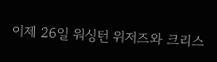이제 26일 워싱턴 위저즈와 크리스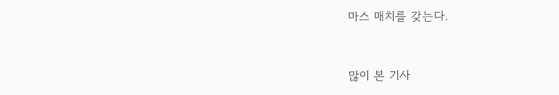마스 매치를 갖는다.


많이 본 기사